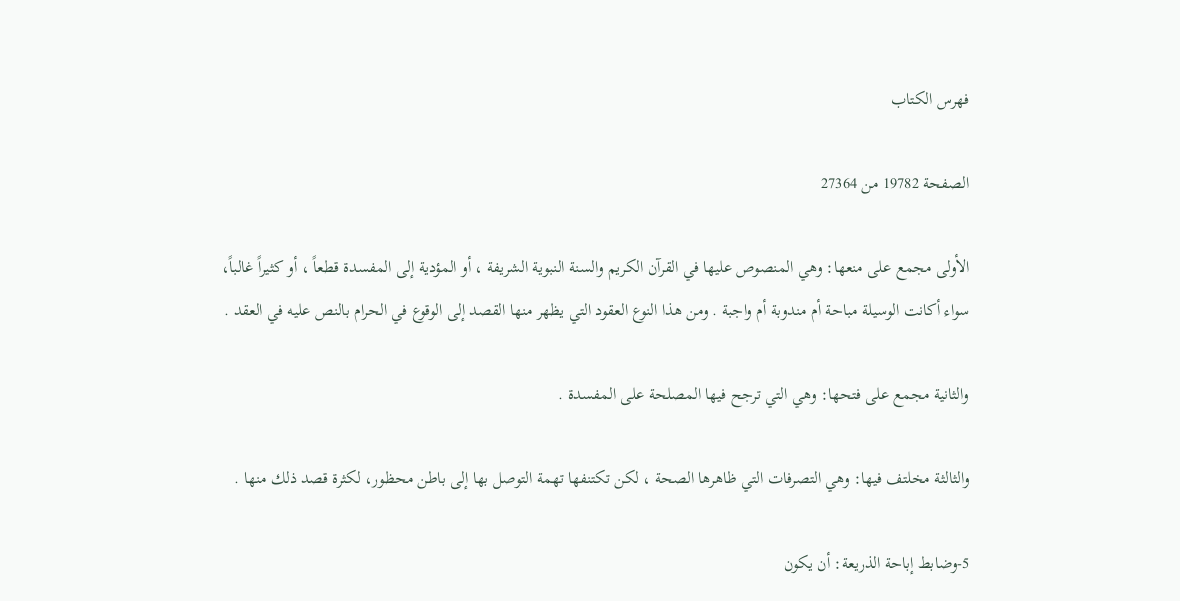فهرس الكتاب

الصفحة 19782 من 27364

الأولى مجمع على منعها: وهي المنصوص عليها في القرآن الكريم والسنة النبوية الشريفة ، أو المؤدية إلى المفسدة قطعاً ، أو كثيراً غالباً، سواء أكانت الوسيلة مباحة أم مندوبة أم واجبة . ومن هذا النوع العقود التي يظهر منها القصد إلى الوقوع في الحرام بالنص عليه في العقد .

والثانية مجمع على فتحها: وهي التي ترجح فيها المصلحة على المفسدة .

والثالثة مخلتف فيها: وهي التصرفات التي ظاهرها الصحة ، لكن تكتنفها تهمة التوصل بها إلى باطن محظور، لكثرة قصد ذلك منها .

5-وضابط إباحة الذريعة: أن يكون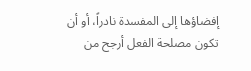إفضاؤها إلى المفسدة نادراً، أو أن تكون مصلحة الفعل أرجح من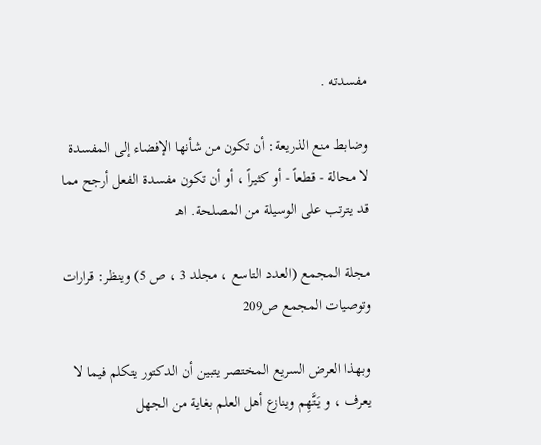مفسدته .

وضابط منع الذريعة: أن تكون من شأنها الإفضاء إلى المفسدة لا محالة - قطعاً - أو كثيراً ، أو أن تكون مفسدة الفعل أرجح مما قد يترتب على الوسيلة من المصلحة. اهـ

مجلة المجمع (العدد التاسع ، مجلد 3 ، ص 5) وينظر: قرارات وتوصيات المجمع ص209

وبهذا العرض السريع المختصر يتبين أن الدكتور يتكلم فيما لا يعرف ، و يَتَّهِم وينازع أهل العلم بغاية من الجهل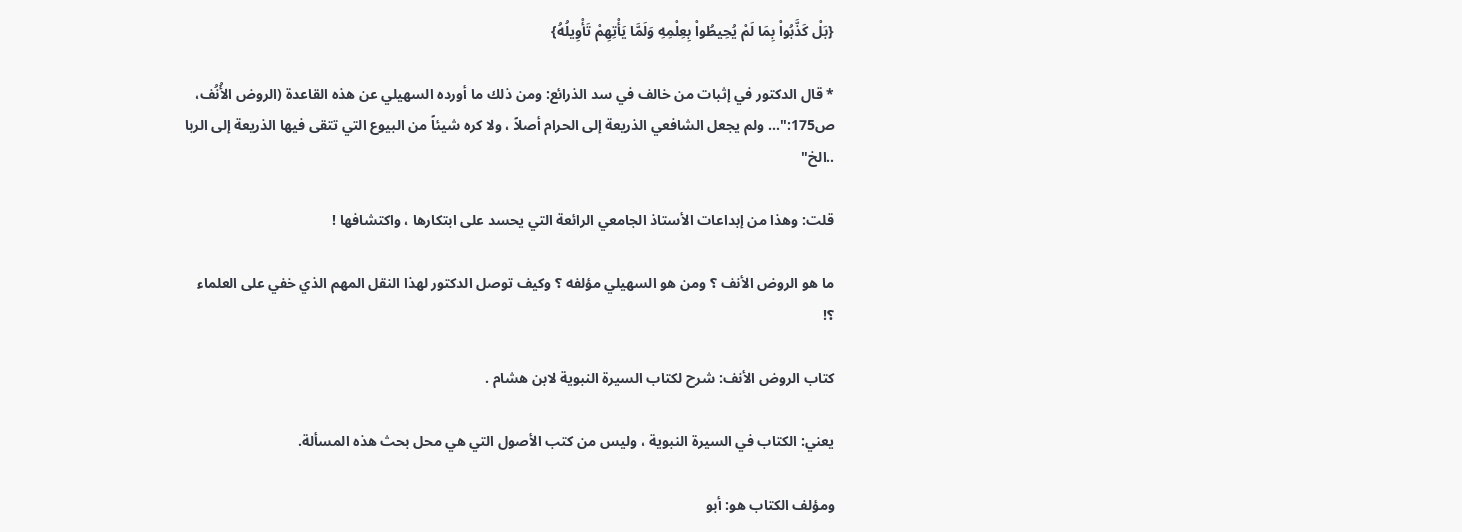{بَلْ كَذَّبُواْ بِمَا لَمْ يُحِيطُواْ بِعِلْمِهِ وَلَمَّا يَأْتِهِمْ تَأْوِيلُهُ}

* قال الدكتور في إثبات من خالف في سد الذرائع: ومن ذلك ما أورده السهيلي عن هذه القاعدة (الروض الأُنُف، ص175:"... ولم يجعل الشافعي الذريعة إلى الحرام أصلاً ، ولا كره شيئاً من البيوع التي تتقى فيها الذريعة إلى الربا ..الخ"

قلت: وهذا من إبداعات الأستاذ الجامعي الرائعة التي يحسد على ابتكارها ، واكتشافها !

ما هو الروض الأنف ؟ ومن هو السهيلي مؤلفه ؟ وكيف توصل الدكتور لهذا النقل المهم الذي خفي على العلماء ؟!

كتاب الروض الأنف: شرح لكتاب السيرة النبوية لابن هشام .

يعني: الكتاب في السيرة النبوية ، وليس من كتب الأصول التي هي محل بحث هذه المسألة.

ومؤلف الكتاب هو: أبو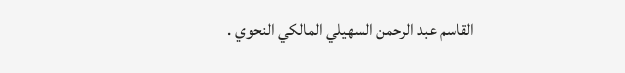القاسم عبد الرحمن السهيلي المالكي النحوي .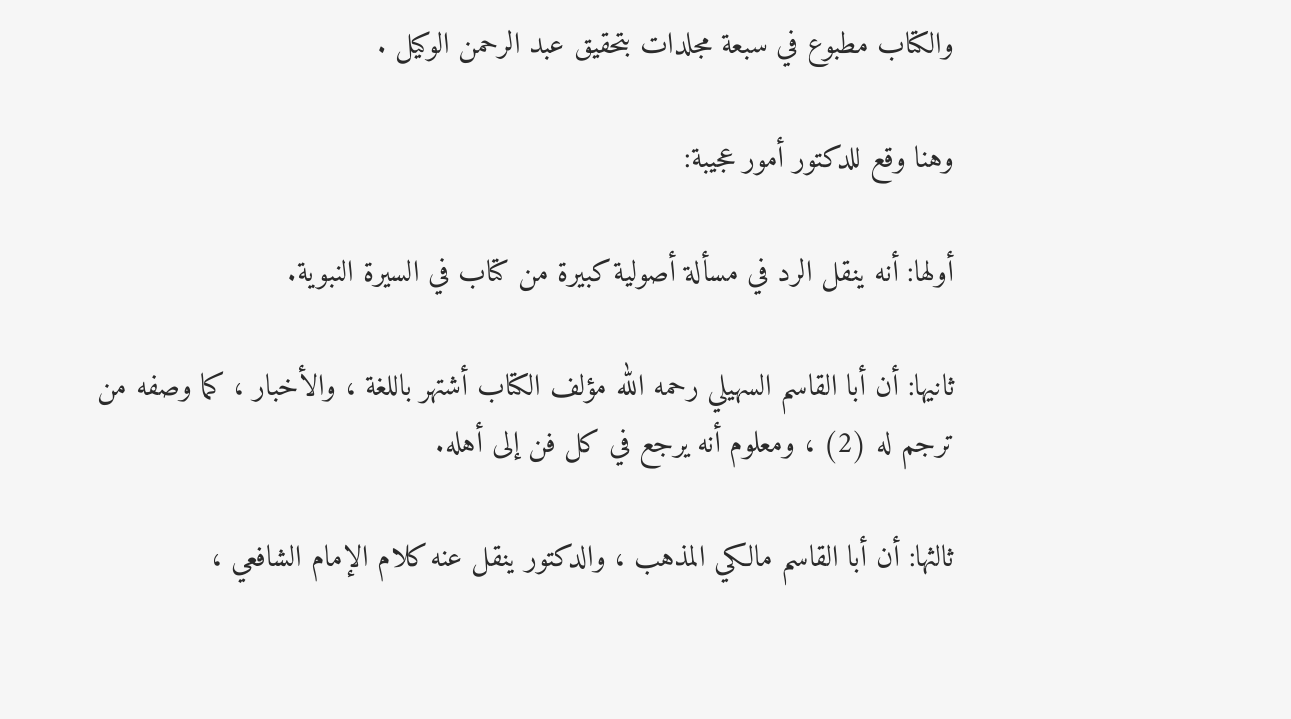والكتاب مطبوع في سبعة مجلدات بتحقيق عبد الرحمن الوكيل .

وهنا وقع للدكتور أمور عجيبة:

أولها: أنه ينقل الرد في مسألة أصولية كبيرة من كتاب في السيرة النبوية.

ثانيها: أن أبا القاسم السهيلي رحمه الله مؤلف الكتاب أشتهر باللغة ، والأخبار ، كما وصفه من ترجم له (2) ، ومعلوم أنه يرجع في كل فن إلى أهله.

ثالثها: أن أبا القاسم مالكي المذهب ، والدكتور ينقل عنه كلام الإمام الشافعي ،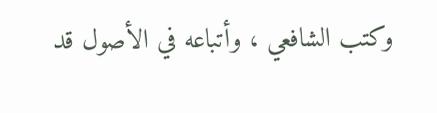وكتب الشافعي ، وأتباعه في الأصول قد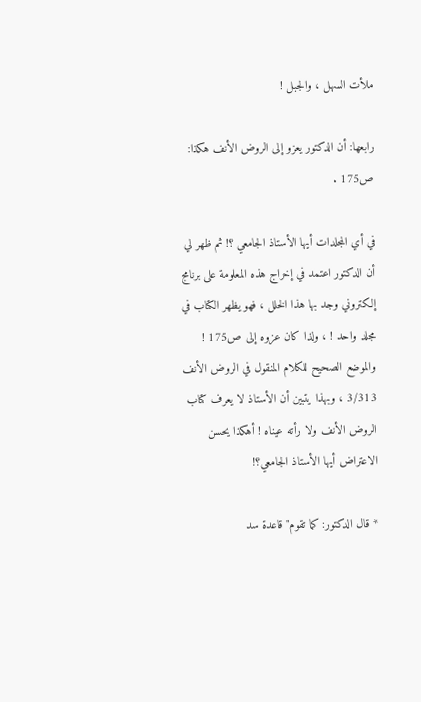ملأت السهل ، والجبل !

رابعها: أن الدكتور يعزو إلى الروض الأنف هكذا: ص175 .

في أي المجلدات أيها الأستاذ الجامعي ؟! ثم ظهر لي أن الدكتور اعتمد في إخراج هذه المعلومة على برنامج إلكتروني وجد بها هذا الخلل ، فهو يظهر الكتاب في مجلد واحد ! ، ولذا كان عزوه إلى ص175 ! والموضع الصحيح للكلام المنقول في الروض الأنف 3/313 ، وبهذا يتبين أن الأستاذ لا يعرف كتاب الروض الأنف ولا رأته عيناه ! أهكذا يحسن الاعتراض أيها الأستاذ الجامعي؟!

* قال الدكتور: كما تقوم"قاعدة سد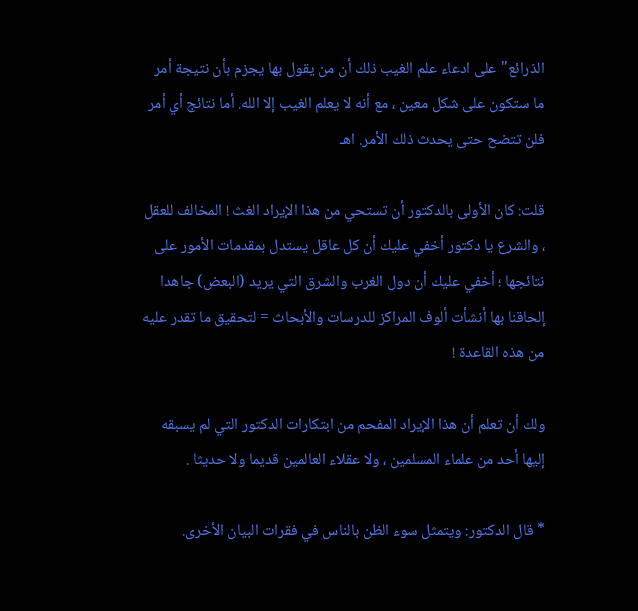الذرائع"على ادعاء علم الغيب ذلك أن من يقول بها يجزم بأن نتيجة أمر ما ستكون على شكل معين ، مع أنه لا يعلم الغيب إلا الله. أما نتائج أي أمر فلن تتضح حتى يحدث ذلك الأمر. اهـ

قلت: كان الأولى بالدكتور أن تستحي من هذا الإيراد الغث ! المخالف للعقل ، والشرع يا دكتور أخفي عليك أن كل عاقل يستدل بمقدمات الأمور على نتائجها ؛ أخفي عليك أن دول الغرب والشرق التي يريد (البعض) جاهدا إلحاقنا بها أنشأت ألوف المراكز للدرسات والأبحاث = لتحقيق ما تقدر عليه من هذه القاعدة !

ولك أن تعلم أن هذا الإيراد المفحم من ابتكارات الدكتور التي لم يسبقه إليها أحد من علماء المسلمين ، ولا عقلاء العالمين قديما ولا حديثا .

* قال الدكتور: ويتمثل سوء الظن بالناس في فقرات البيان الأخرى.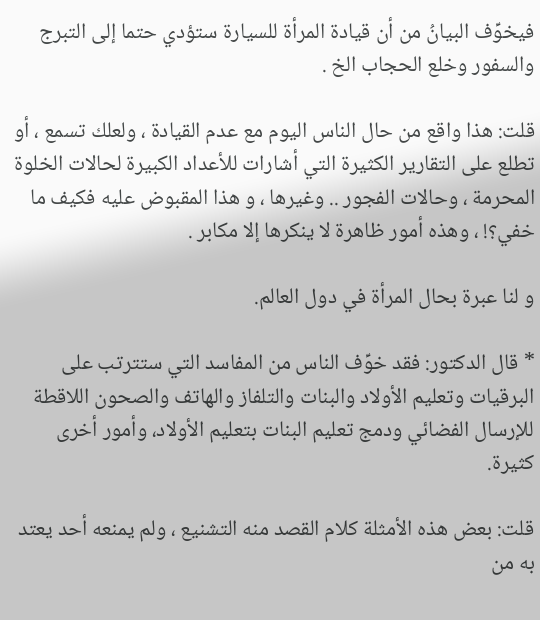فيخوِّف البيانُ من أن قيادة المرأة للسيارة ستؤدي حتما إلى التبرج والسفور وخلع الحجاب الخ .

قلت: هذا واقع من حال الناس اليوم مع عدم القيادة ، ولعلك تسمع ، أو تطلع على التقارير الكثيرة التي أشارات للأعداد الكبيرة لحالات الخلوة المحرمة ، وحالات الفجور .. وغيرها ، و هذا المقبوض عليه فكيف ما خفي؟! ، وهذه أمور ظاهرة لا ينكرها إلا مكابر .

و لنا عبرة بحال المرأة في دول العالم.

* قال الدكتور: فقد خوِّف الناس من المفاسد التي ستترتب على البرقيات وتعليم الأولاد والبنات والتلفاز والهاتف والصحون اللاقطة للإرسال الفضائي ودمج تعليم البنات بتعليم الأولاد، وأمور أخرى كثيرة.

قلت: بعض هذه الأمثلة كلام القصد منه التشنيع ، ولم يمنعه أحد يعتد به من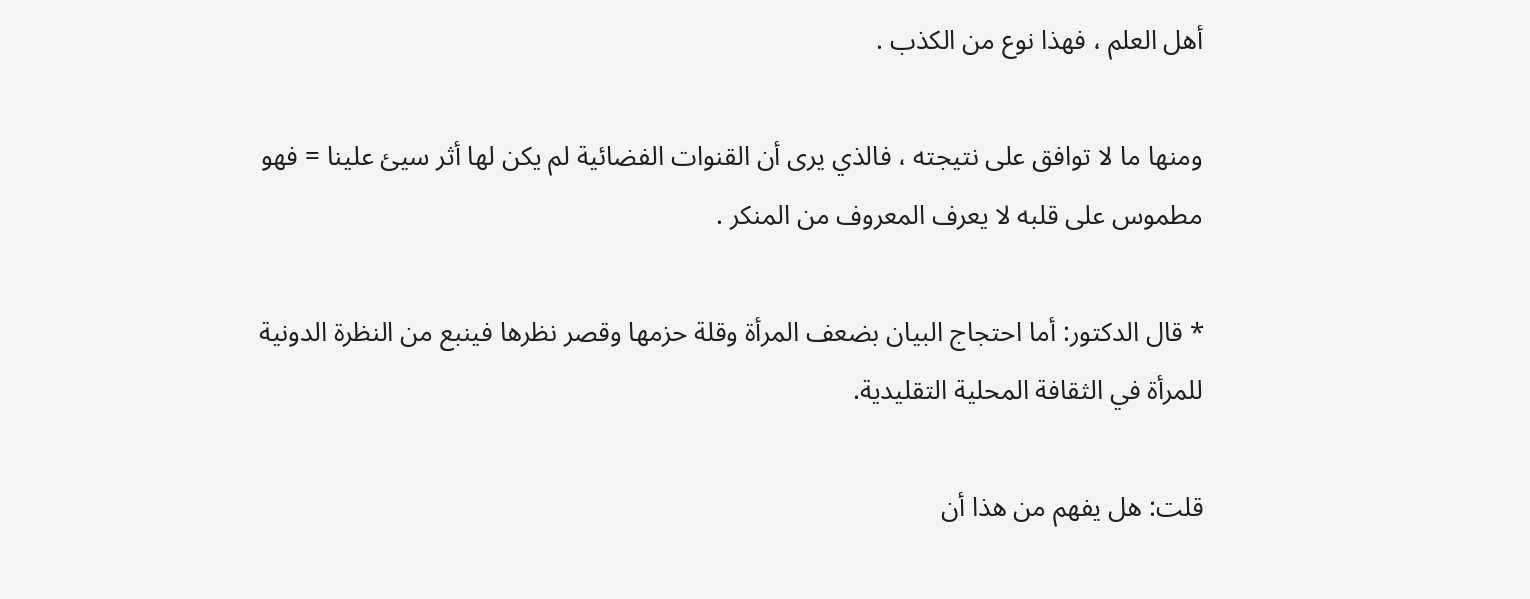أهل العلم ، فهذا نوع من الكذب .

ومنها ما لا توافق على نتيجته ، فالذي يرى أن القنوات الفضائية لم يكن لها أثر سيئ علينا = فهو مطموس على قلبه لا يعرف المعروف من المنكر .

* قال الدكتور: أما احتجاج البيان بضعف المرأة وقلة حزمها وقصر نظرها فينبع من النظرة الدونية للمرأة في الثقافة المحلية التقليدية.

قلت: هل يفهم من هذا أن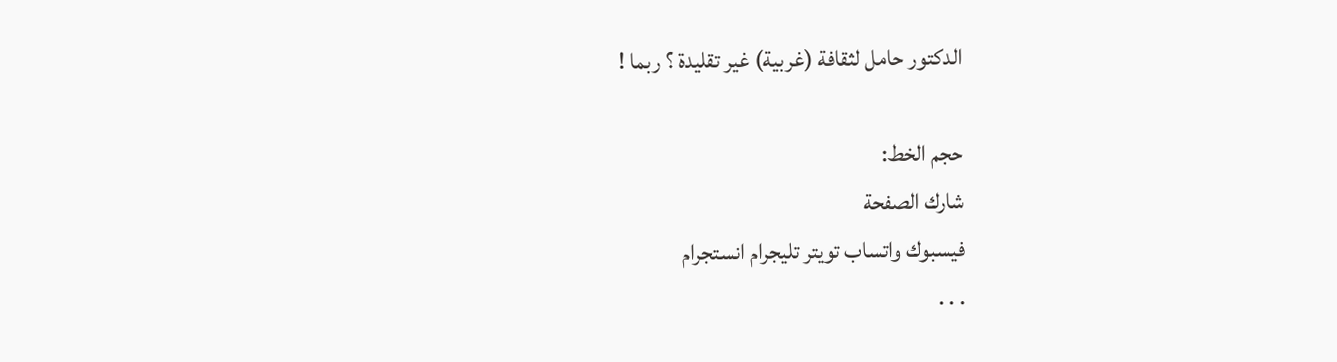الدكتور حامل لثقافة (غربية) غير تقليدة ؟ ربما !

حجم الخط:
شارك الصفحة
فيسبوك واتساب تويتر تليجرام انستجرام
. . .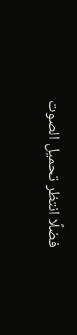فضلًا انتظر تحميل الصوت